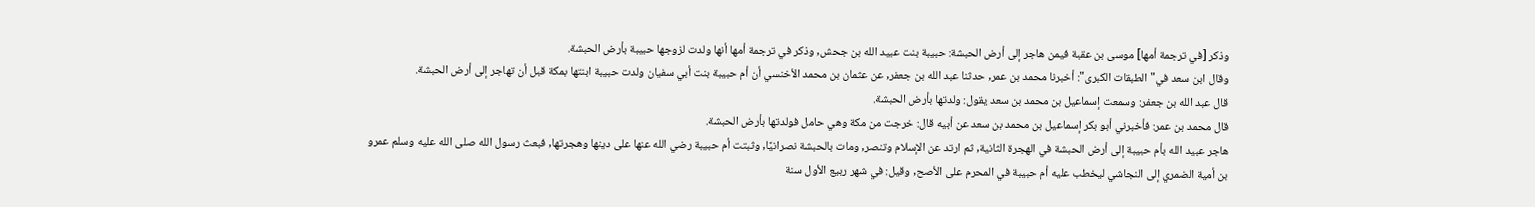وذكر [في ترجمة أمها] موسى بن عقبة فيمن هاجر إلى أرض الحبشة: حبيبة بنت عبيد الله بن جحش, وذكر في ترجمة أمها أنها ولدت لزوجها حبيبة بأرض الحبشة.
وقال ابن سعد في"الطبقات الكبرى": أخبرنا محمد بن عمر, حدثنا عبد الله بن جعفر, عن عثمان بن محمد الأخنسي أن أم حبيبة بنت أبي سفيان ولدت حبيبة ابنتها بمكة قبل أن تهاجر إلى أرض الحبشة.
قال عبد الله بن جعفر: وسمعت إسماعيل بن محمد بن سعد يقول: ولدتها بأرض الحبشة.
قال محمد بن عمر: فأخبرني أبو بكر إسماعيل بن محمد بن سعد عن أبيه قال: خرجت من مكة وهي حامل فولدتها بأرض الحبشة.
هاجر عبيد الله بأم حبيبة إلى أرض الحبشة في الهجرة الثانية, ثم ارتد عن الإسلام وتنصر, ومات بالحبشة نصرانيًا, وثبتت أم حبيبة رضي الله عنها على دينها وهجرتها, فبعث رسول الله صلى الله عليه وسلم عمرو بن أمية الضمري إلى النجاشي ليخطب عليه أم حبيبة في المحرم على الأصح, وقيل: في شهر ربيع الأول سنة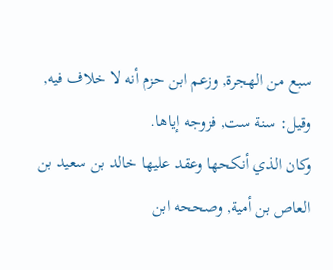سبع من الهجرة, وزعم ابن حزم أنه لا خلاف فيه, وقيل: سنة ست, فزوجه إياها.
وكان الذي أنكحها وعقد عليها خالد بن سعيد بن العاص بن أمية, وصححه ابن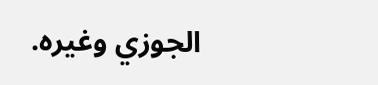الجوزي وغيره.